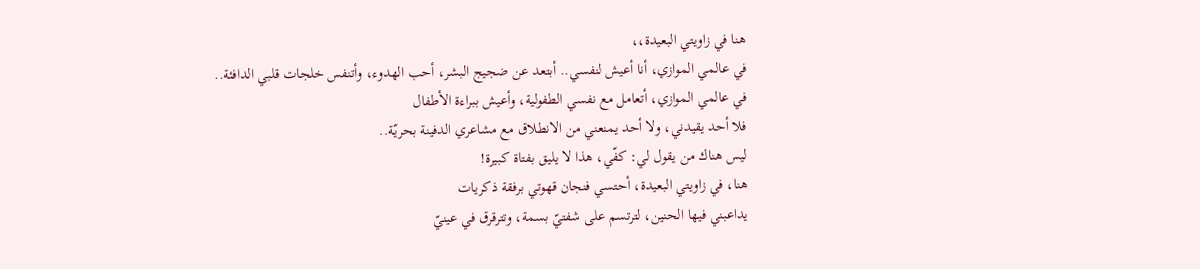هنا في زاويتي البعيدة،،
في عالمي الموازي، أنا أعيش لنفسي.. أبتعد عن ضجيج البشر، أحب الهدوء، وأتنفس خلجات قلبي الدافئة..
في عالمي الموازي، أتعامل مع نفسي الطفولية، وأعيش ببراءة الأطفال
فلا أحد يقيدني، ولا أحد يمنعني من الانطلاق مع مشاعري الدفينة بحريّة..
ليس هناك من يقول لي: كفّي، هذا لا يليق بفتاة كبيرة!
هنا، في زاويتي البعيدة، أحتسي فنجان قهوتي برفقة ذكريات
يداعبني فيها الحنين، لترتسم على شفتيّ بسمة، وتترقرق في عينيّ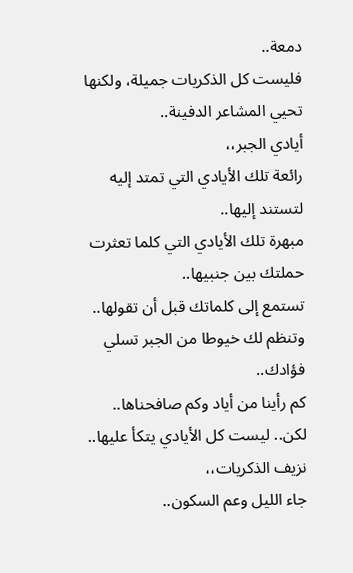دمعة..
فليست كل الذكريات جميلة، ولكنها تحيي المشاعر الدفينة..
أيادي الجبر،،
رائعة تلك الأيادي التي تمتد إليه لتستند إليها..
مبهرة تلك الأيادي التي كلما تعثرت حملتك بين جنبيها..
تستمع إلى كلماتك قبل أن تقولها..
وتنظم لك خيوطا من الجبر تسلي فؤادك..
كم رأينا من أياد وكم صافحناها..
لكن.. ليست كل الأيادي يتكأ عليها..
نزيف الذكريات،،
جاء الليل وعم السكون..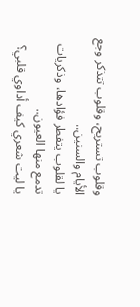وقلوب تستريح، وقلوب تتذكر وجع الأيام والسنين..
يا لقلوب يتفطر فؤادها، وذكريات تدمع منها العيون..
يا ليت شعري كيف أداوي قلبي؟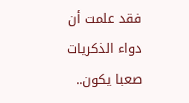فقد علمت أن دواء الذكريات صعبا يكون..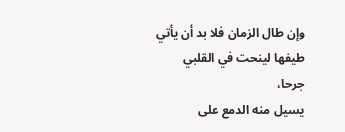وإن طال الزمان فلا بد أن يأتي طيفها لينحت في القلبي جرحا،
يسيل منه الدمع على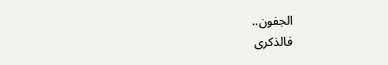الجفون..
فالذكرى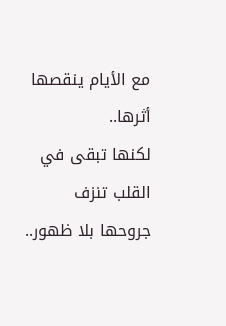مع الأيام ينقصها أثرها..
لكنها تبقى في القلب تنزف جروحها بلا ظهور..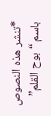*تنشر هذه النصوص باسم “بوح القلم”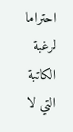احتراما لرغبة الكاتبة التي لا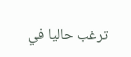ترغب حاليا في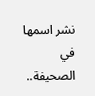نشر اسمها في الصحيفة..